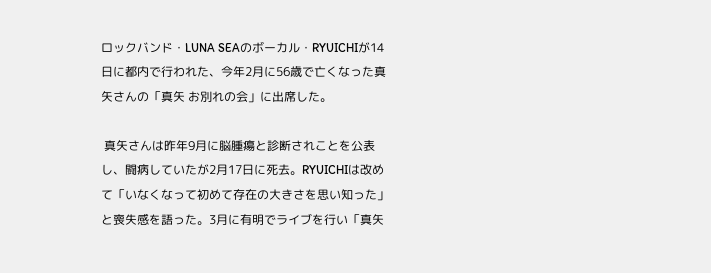ロックバンド・LUNA SEAのボーカル・RYUICHIが14日に都内で行われた、今年2月に56歳で亡くなった真矢さんの「真矢 お別れの会」に出席した。

 真矢さんは昨年9月に脳腫瘍と診断されことを公表し、闘病していたが2月17日に死去。RYUICHIは改めて「いなくなって初めて存在の大きさを思い知った」と喪失感を語った。3月に有明でライブを行い「真矢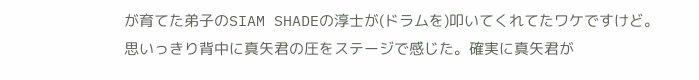が育てた弟子のSIAM SHADEの淳士が(ドラムを)叩いてくれてたワケですけど。思いっきり背中に真矢君の圧をステージで感じた。確実に真矢君が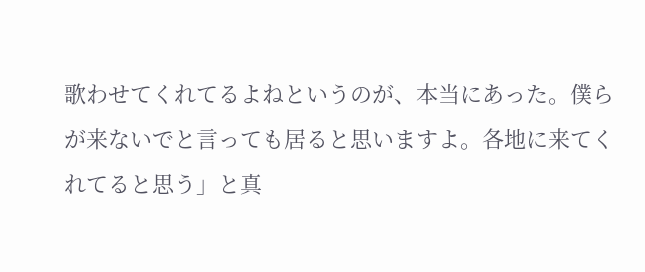歌わせてくれてるよねというのが、本当にあった。僕らが来ないでと言っても居ると思いますよ。各地に来てくれてると思う」と真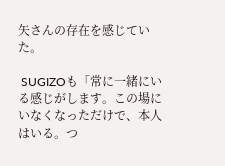矢さんの存在を感じていた。

 SUGIZOも「常に一緒にいる感じがします。この場にいなくなっただけで、本人はいる。つ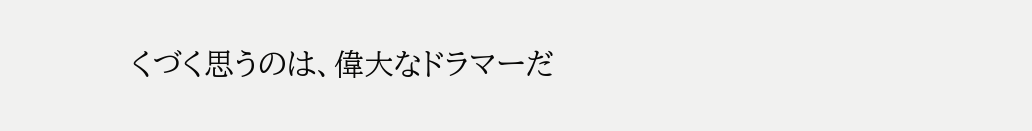くづく思うのは、偉大なドラマーだ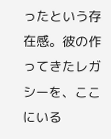ったという存在感。彼の作ってきたレガシーを、ここにいる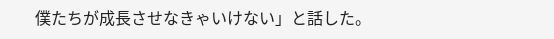僕たちが成長させなきゃいけない」と話した。